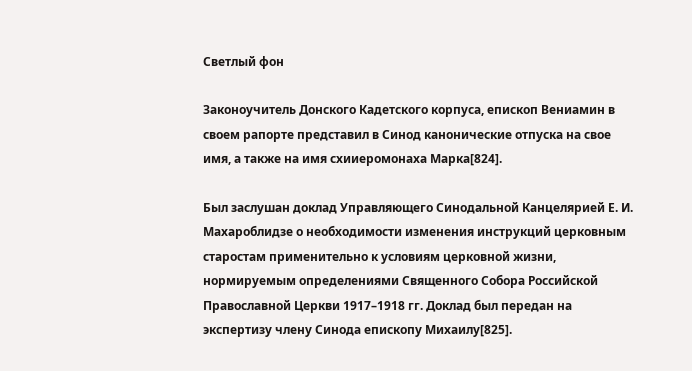Светлый фон

Законоучитель Донского Кадетского корпуса, епископ Вениамин в своем рапорте представил в Синод канонические отпуска на свое имя, а также на имя схииеромонаха Марка[824].

Был заслушан доклад Управляющего Синодальной Канцелярией Е. И. Махароблидзе о необходимости изменения инструкций церковным старостам применительно к условиям церковной жизни, нормируемым определениями Священного Собора Российской Православной Церкви 1917–1918 гг. Доклад был передан на экспертизу члену Синода епископу Михаилу[825].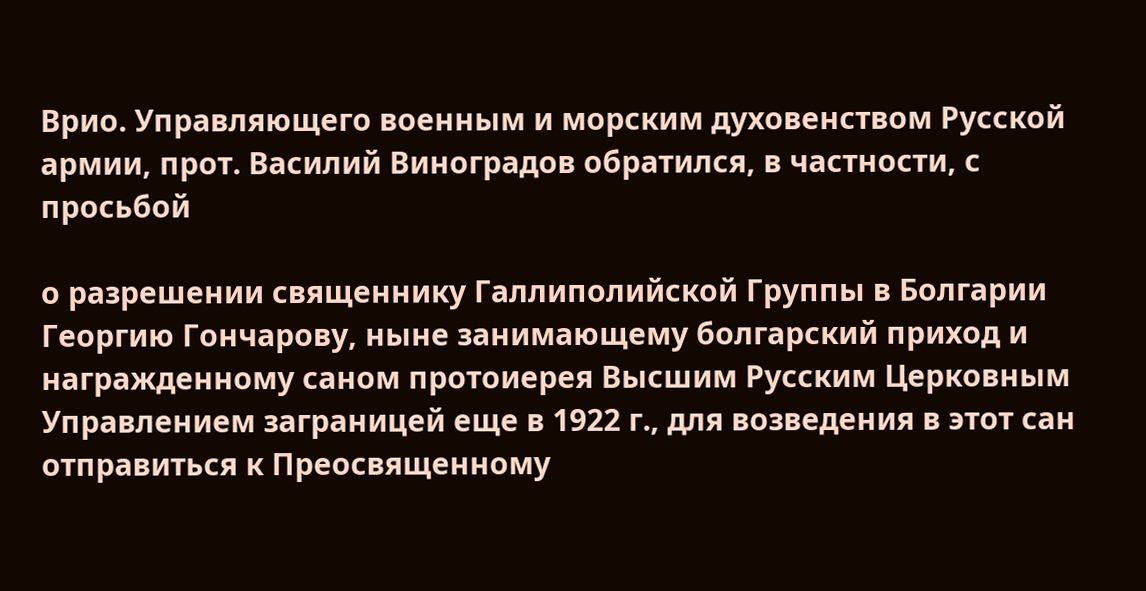Врио. Управляющего военным и морским духовенством Русской армии, прот. Василий Виноградов обратился, в частности, с просьбой

о разрешении священнику Галлиполийской Группы в Болгарии Георгию Гончарову, ныне занимающему болгарский приход и награжденному саном протоиерея Высшим Русским Церковным Управлением заграницей еще в 1922 г., для возведения в этот сан отправиться к Преосвященному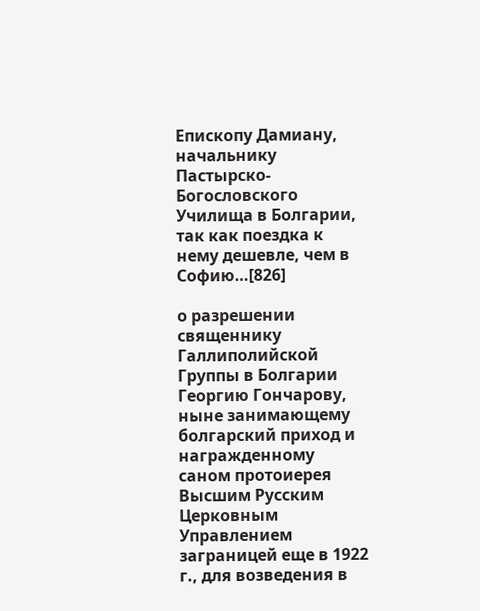Епископу Дамиану, начальнику Пастырско-Богословского Училища в Болгарии, так как поездка к нему дешевле, чем в Софию…[826]

о разрешении священнику Галлиполийской Группы в Болгарии Георгию Гончарову, ныне занимающему болгарский приход и награжденному саном протоиерея Высшим Русским Церковным Управлением заграницей еще в 1922 г., для возведения в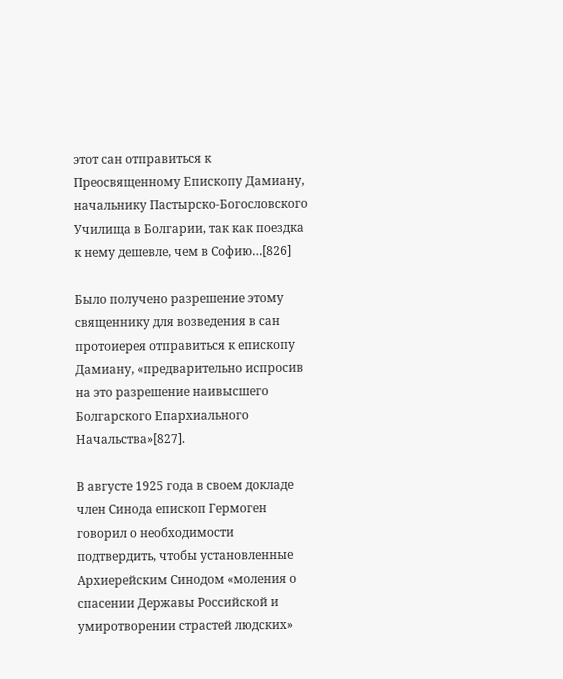этот сан отправиться к Преосвященному Епископу Дамиану, начальнику Пастырско-Богословского Училища в Болгарии, так как поездка к нему дешевле, чем в Софию…[826]

Было получено разрешение этому священнику для возведения в сан протоиерея отправиться к епископу Дамиану, «предварительно испросив на это разрешение наивысшего Болгарского Епархиального Начальства»[827].

В августе 1925 года в своем докладе член Синода епископ Гермоген говорил о необходимости подтвердить, чтобы установленные Архиерейским Синодом «моления о спасении Державы Российской и умиротворении страстей людских»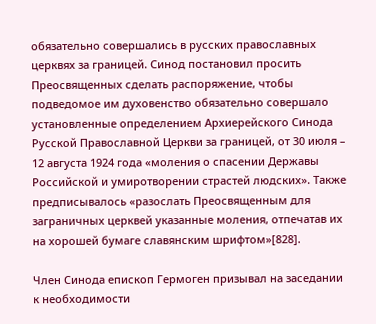обязательно совершались в русских православных церквях за границей. Синод постановил просить Преосвященных сделать распоряжение, чтобы подведомое им духовенство обязательно совершало установленные определением Архиерейского Синода Русской Православной Церкви за границей, от 30 июля – 12 августа 1924 года «моления о спасении Державы Российской и умиротворении страстей людских». Также предписывалось «разослать Преосвященным для заграничных церквей указанные моления, отпечатав их на хорошей бумаге славянским шрифтом»[828].

Член Синода епископ Гермоген призывал на заседании к необходимости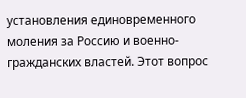установления единовременного моления за Россию и военно-гражданских властей. Этот вопрос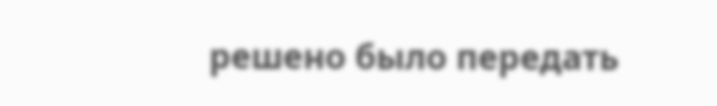решено было передать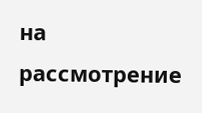на рассмотрение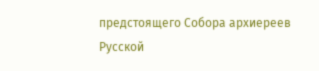предстоящего Собора архиереев Русской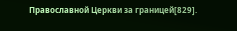Православной Церкви за границей[829].